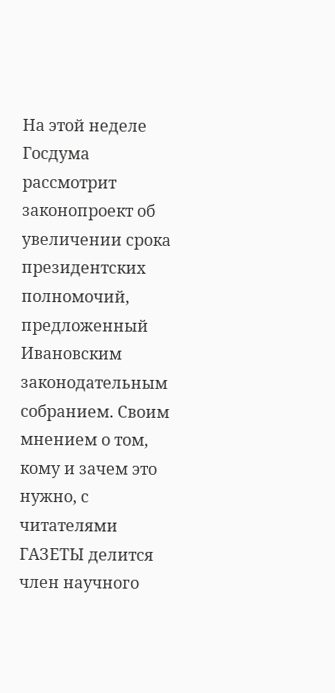На этой неделе Госдума рассмотрит законопроект об увеличении срока президентских полномочий, предложенный Ивановским законодательным собранием. Своим мнением о том, кому и зачем это нужно, с читателями ГАЗЕТЫ делится член научного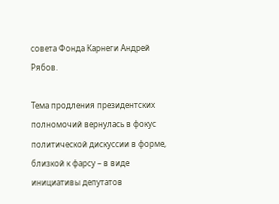совета Фонда Карнеги Андрей Рябов.

Тема продления президентских полномочий вернулась в фокус политической дискуссии в форме, близкой к фарсу – в виде инициативы депутатов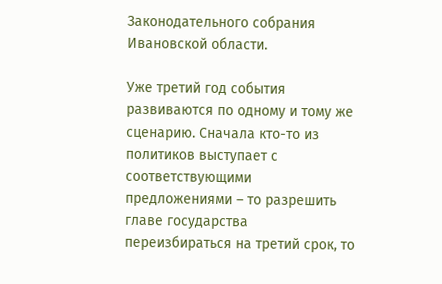Законодательного собрания Ивановской области.

Уже третий год события развиваются по одному и тому же сценарию. Сначала кто-то из политиков выступает с соответствующими предложениями – то разрешить главе государства переизбираться на третий срок, то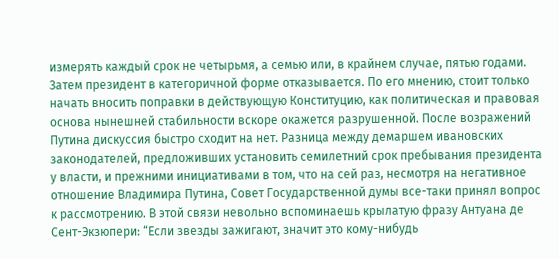измерять каждый срок не четырьмя, а семью или, в крайнем случае, пятью годами. Затем президент в категоричной форме отказывается. По его мнению, стоит только начать вносить поправки в действующую Конституцию, как политическая и правовая основа нынешней стабильности вскоре окажется разрушенной. После возражений Путина дискуссия быстро сходит на нет. Разница между демаршем ивановских законодателей, предложивших установить семилетний срок пребывания президента у власти, и прежними инициативами в том, что на сей раз, несмотря на негативное отношение Владимира Путина, Совет Государственной думы все-таки принял вопрос к рассмотрению. В этой связи невольно вспоминаешь крылатую фразу Антуана де Сент-Экзюпери: “Если звезды зажигают, значит это кому-нибудь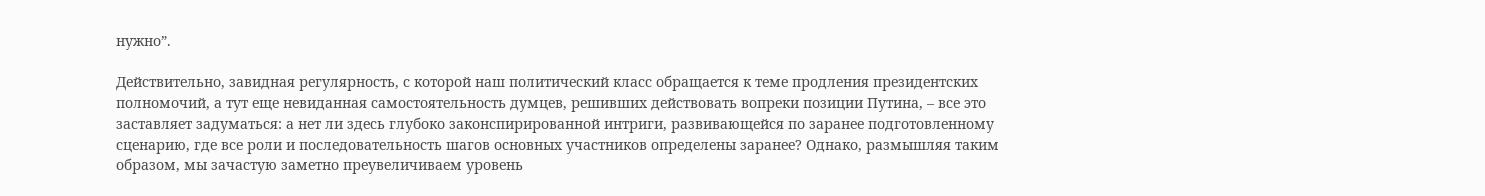нужно”.

Действительно, завидная регулярность, с которой наш политический класс обращается к теме продления президентских полномочий, а тут еще невиданная самостоятельность думцев, решивших действовать вопреки позиции Путина, – все это заставляет задуматься: а нет ли здесь глубоко законспирированной интриги, развивающейся по заранее подготовленному сценарию, где все роли и последовательность шагов основных участников определены заранее? Однако, размышляя таким образом, мы зачастую заметно преувеличиваем уровень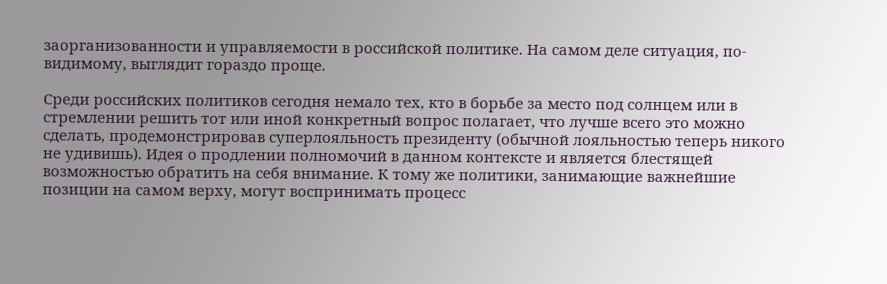заорганизованности и управляемости в российской политике. На самом деле ситуация, по-видимому, выглядит гораздо проще.

Среди российских политиков сегодня немало тех, кто в борьбе за место под солнцем или в стремлении решить тот или иной конкретный вопрос полагает, что лучше всего это можно сделать, продемонстрировав суперлояльность президенту (обычной лояльностью теперь никого не удивишь). Идея о продлении полномочий в данном контексте и является блестящей возможностью обратить на себя внимание. К тому же политики, занимающие важнейшие позиции на самом верху, могут воспринимать процесс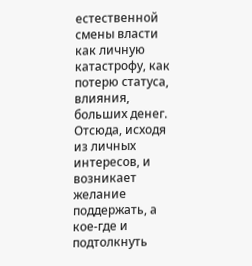естественной смены власти как личную катастрофу, как потерю статуса, влияния, больших денег. Отсюда, исходя из личных интересов, и возникает желание поддержать, а кое-где и подтолкнуть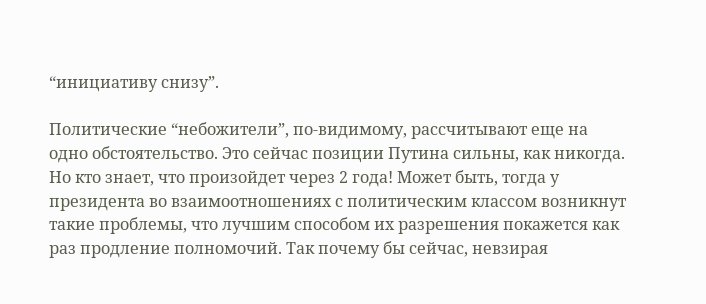“инициативу снизу”.

Политические “небожители”, по-видимому, рассчитывают еще на одно обстоятельство. Это сейчас позиции Путина сильны, как никогда. Но кто знает, что произойдет через 2 года! Может быть, тогда у президента во взаимоотношениях с политическим классом возникнут такие проблемы, что лучшим способом их разрешения покажется как раз продление полномочий. Так почему бы сейчас, невзирая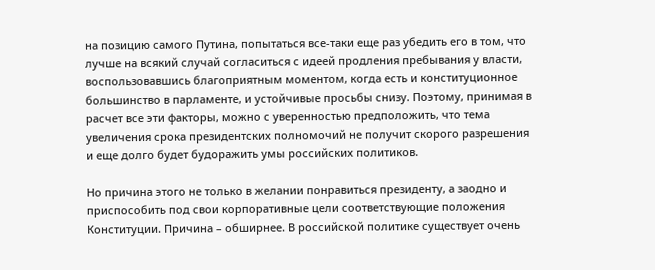на позицию самого Путина, попытаться все-таки еще раз убедить его в том, что лучше на всякий случай согласиться с идеей продления пребывания у власти, воспользовавшись благоприятным моментом, когда есть и конституционное большинство в парламенте, и устойчивые просьбы снизу. Поэтому, принимая в расчет все эти факторы, можно с уверенностью предположить, что тема увеличения срока президентских полномочий не получит скорого разрешения и еще долго будет будоражить умы российских политиков.

Но причина этого не только в желании понравиться президенту, а заодно и приспособить под свои корпоративные цели соответствующие положения Конституции. Причина – обширнее. В российской политике существует очень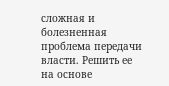сложная и болезненная проблема передачи власти. Решить ее на основе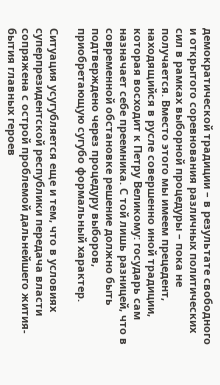демократической традиции – в результате свободного и открытого соревнования различных политических сил в рамках выборной процедуры – пока не получается. Вместо этого мы имеем прецедент, находящийся в русле совершенно иной традиции, которая восходит к Петру Великому: государь сам назначает себе преемника. С той лишь разницей, что в современной обстановке решение должно быть подтверждено через процедуру выборов, приобретающую сугубо формальный характер.

Ситуация усугубляется еще и тем, что в условиях суперпрезидентской республики передача власти сопряжена с острой проблемой дальнейшего жития-бытия главных героев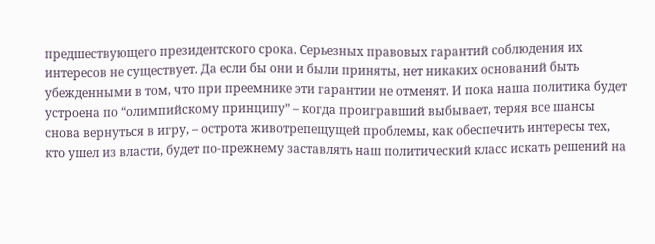предшествующего президентского срока. Серьезных правовых гарантий соблюдения их интересов не существует. Да если бы они и были приняты, нет никаких оснований быть убежденными в том, что при преемнике эти гарантии не отменят. И пока наша политика будет устроена по “олимпийскому принципу” – когда проигравший выбывает, теряя все шансы снова вернуться в игру, – острота животрепещущей проблемы, как обеспечить интересы тех, кто ушел из власти, будет по-прежнему заставлять наш политический класс искать решений на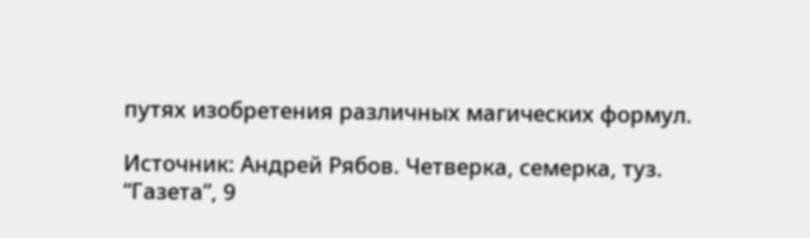путях изобретения различных магических формул.

Источник: Андрей Рябов. Четверка, семерка, туз. “Газета”, 9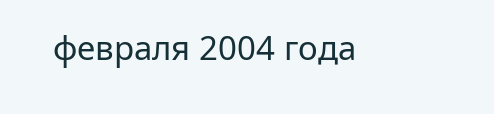февраля 2004 года